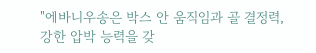"에바니우송은 박스 안 움직임과 골 결정력, 강한 압박 능력을 갖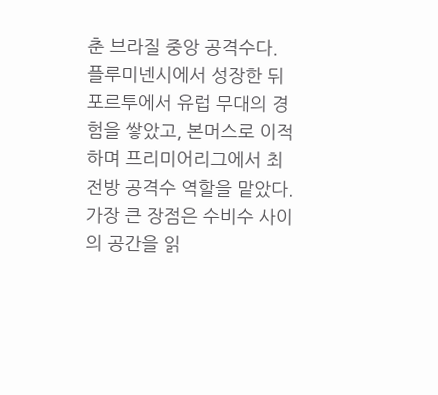춘 브라질 중앙 공격수다. 플루미넨시에서 성장한 뒤 포르투에서 유럽 무대의 경험을 쌓았고, 본머스로 이적하며 프리미어리그에서 최전방 공격수 역할을 맡았다. 가장 큰 장점은 수비수 사이의 공간을 읽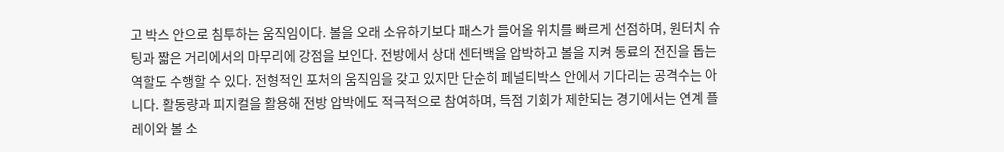고 박스 안으로 침투하는 움직임이다. 볼을 오래 소유하기보다 패스가 들어올 위치를 빠르게 선점하며, 원터치 슈팅과 짧은 거리에서의 마무리에 강점을 보인다. 전방에서 상대 센터백을 압박하고 볼을 지켜 동료의 전진을 돕는 역할도 수행할 수 있다. 전형적인 포처의 움직임을 갖고 있지만 단순히 페널티박스 안에서 기다리는 공격수는 아니다. 활동량과 피지컬을 활용해 전방 압박에도 적극적으로 참여하며, 득점 기회가 제한되는 경기에서는 연계 플레이와 볼 소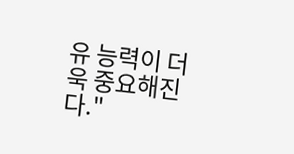유 능력이 더욱 중요해진다."